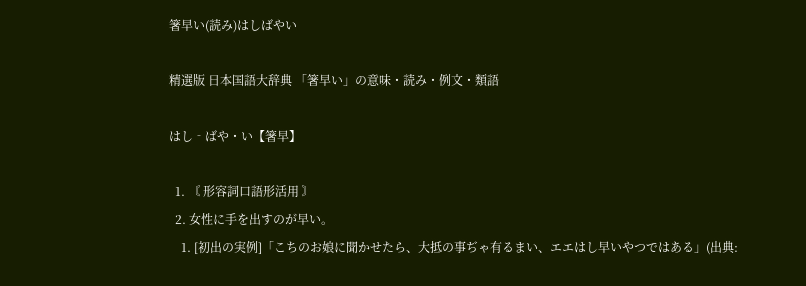箸早い(読み)はしばやい

精選版 日本国語大辞典 「箸早い」の意味・読み・例文・類語

はし‐ばや・い【箸早】

  1. 〘 形容詞口語形活用 〙
  2. 女性に手を出すのが早い。
    1. [初出の実例]「こちのお娘に聞かせたら、大抵の事ぢゃ有るまい、エエはし早いやつではある」(出典: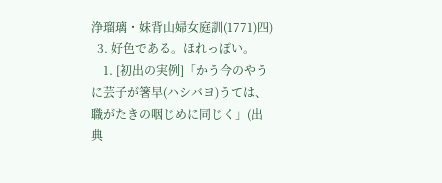浄瑠璃・妹背山婦女庭訓(1771)四)
  3. 好色である。ほれっぽい。
    1. [初出の実例]「かう今のやうに芸子が箸早(ハシバヨ)うては、職がたきの咽じめに同じく」(出典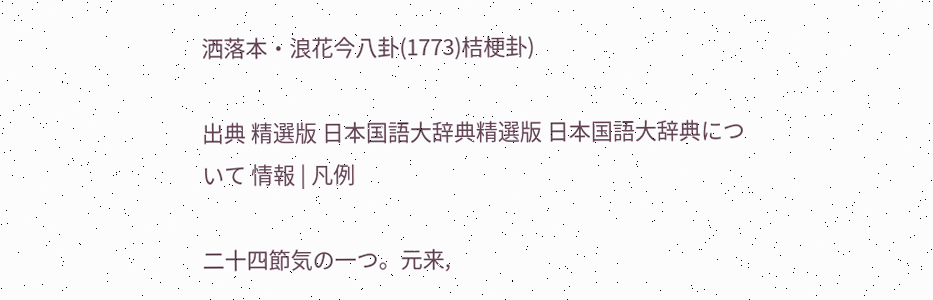洒落本・浪花今八卦(1773)桔梗卦)

出典 精選版 日本国語大辞典精選版 日本国語大辞典について 情報 | 凡例

二十四節気の一つ。元来,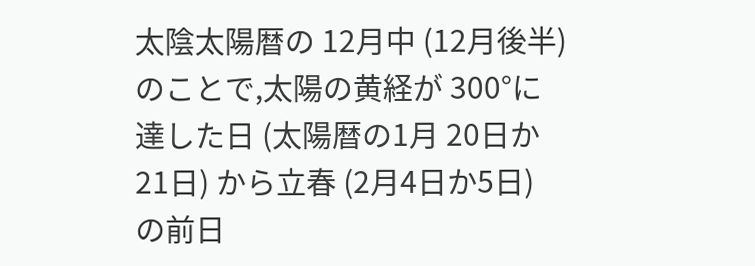太陰太陽暦の 12月中 (12月後半) のことで,太陽の黄経が 300°に達した日 (太陽暦の1月 20日か 21日) から立春 (2月4日か5日) の前日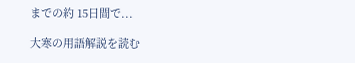までの約 15日間で...

大寒の用語解説を読む